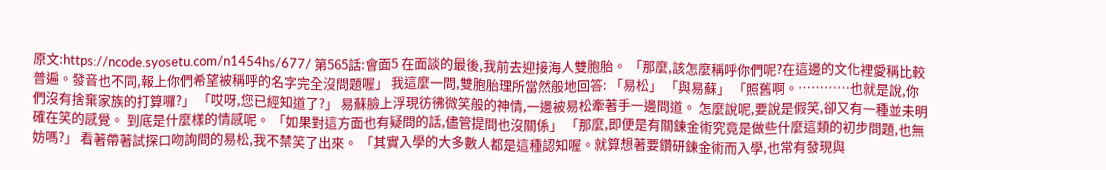原文:https://ncode.syosetu.com/n1454hs/677/ 第565話:會面5 在面談的最後,我前去迎接海人雙胞胎。 「那麼,該怎麼稱呼你們呢?在這邊的文化裡愛稱比較普遍。發音也不同,報上你們希望被稱呼的名字完全沒問題喔」 我這麼一問,雙胞胎理所當然般地回答: 「易松」 「與易蘇」 「照舊啊。…………也就是說,你們沒有捨棄家族的打算囉?」 「哎呀,您已經知道了?」 易蘇臉上浮現彷彿微笑般的神情,一邊被易松牽著手一邊問道。 怎麼說呢,要說是假笑,卻又有一種並未明確在笑的感覺。 到底是什麼樣的情感呢。 「如果對這方面也有疑問的話,儘管提問也沒關係」 「那麼,即便是有關鍊金術究竟是做些什麼這類的初步問題,也無妨嗎?」 看著帶著試探口吻詢問的易松,我不禁笑了出來。 「其實入學的大多數人都是這種認知喔。就算想著要鑽研鍊金術而入學,也常有發現與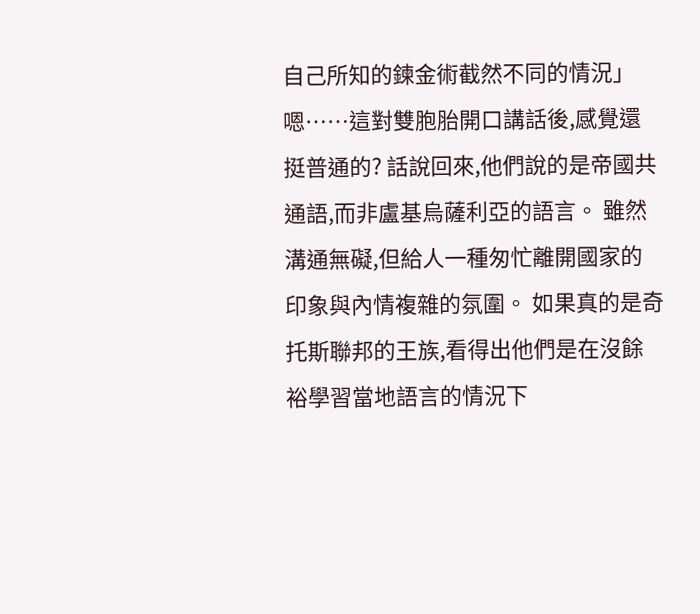自己所知的鍊金術截然不同的情況」 嗯……這對雙胞胎開口講話後,感覺還挺普通的? 話說回來,他們說的是帝國共通語,而非盧基烏薩利亞的語言。 雖然溝通無礙,但給人一種匆忙離開國家的印象與內情複雜的氛圍。 如果真的是奇托斯聯邦的王族,看得出他們是在沒餘裕學習當地語言的情況下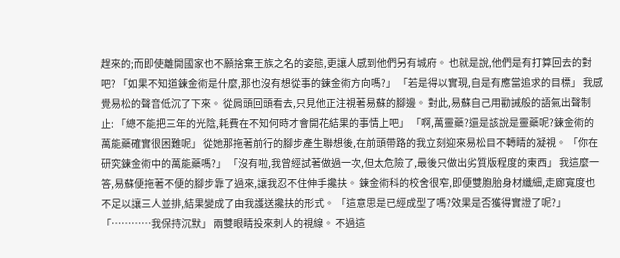趕來的;而即使離開國家也不願捨棄王族之名的姿態,更讓人感到他們另有城府。 也就是說,他們是有打算回去的對吧? 「如果不知道鍊金術是什麼,那也沒有想從事的鍊金術方向嗎?」 「若是得以實現,自是有應當追求的目標」 我感覺易松的聲音低沉了下來。 從肩頭回頭看去,只見他正注視著易蘇的腳邊。 對此,易蘇自己用勸誡般的語氣出聲制止: 「總不能把三年的光陰,耗費在不知何時才會開花結果的事情上吧」 「啊,萬靈藥?還是該說是靈藥呢?鍊金術的萬能藥確實很困難呢」 從她那拖著前行的腳步產生聯想後,在前頭帶路的我立刻迎來易松目不轉睛的凝視。 「你在研究鍊金術中的萬能藥嗎?」 「沒有啦,我曾經試著做過一次,但太危險了,最後只做出劣質版程度的東西」 我這麼一答,易蘇便拖著不便的腳步靠了過來,讓我忍不住伸手攙扶。 鍊金術科的校舍很窄,即便雙胞胎身材纖細,走廊寬度也不足以讓三人並排,結果變成了由我護送攙扶的形式。 「這意思是已經成型了嗎?效果是否獲得實證了呢?」 「…………我保持沉默」 兩雙眼睛投來刺人的視線。 不過這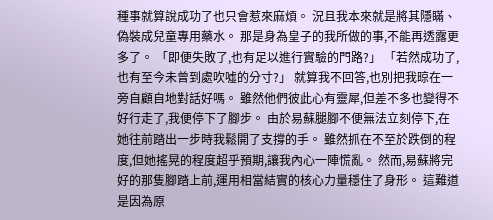種事就算說成功了也只會惹來麻煩。 況且我本來就是將其隱瞞、偽裝成兒童專用藥水。 那是身為皇子的我所做的事,不能再透露更多了。 「即便失敗了,也有足以進行實驗的門路?」 「若然成功了,也有至今未曾到處吹噓的分寸?」 就算我不回答,也別把我晾在一旁自顧自地對話好嗎。 雖然他們彼此心有靈犀,但差不多也變得不好行走了,我便停下了腳步。 由於易蘇腿腳不便無法立刻停下,在她往前踏出一步時我鬆開了支撐的手。 雖然抓在不至於跌倒的程度,但她搖晃的程度超乎預期,讓我內心一陣慌亂。 然而,易蘇將完好的那隻腳踏上前,運用相當結實的核心力量穩住了身形。 這難道是因為原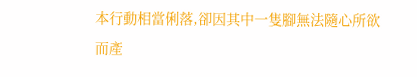本行動相當俐落,卻因其中一隻腳無法隨心所欲而產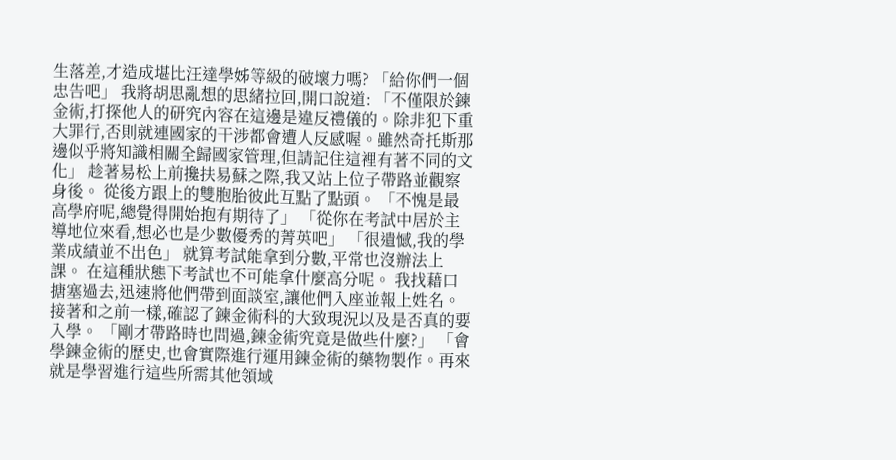生落差,才造成堪比汪達學姊等級的破壞力嗎? 「給你們一個忠告吧」 我將胡思亂想的思緒拉回,開口說道: 「不僅限於鍊金術,打探他人的研究內容在這邊是違反禮儀的。除非犯下重大罪行,否則就連國家的干涉都會遭人反感喔。雖然奇托斯那邊似乎將知識相關全歸國家管理,但請記住這裡有著不同的文化」 趁著易松上前攙扶易蘇之際,我又站上位子帶路並觀察身後。 從後方跟上的雙胞胎彼此互點了點頭。 「不愧是最高學府呢,總覺得開始抱有期待了」 「從你在考試中居於主導地位來看,想必也是少數優秀的菁英吧」 「很遺憾,我的學業成績並不出色」 就算考試能拿到分數,平常也沒辦法上課。 在這種狀態下考試也不可能拿什麼高分呢。 我找藉口搪塞過去,迅速將他們帶到面談室,讓他們入座並報上姓名。 接著和之前一樣,確認了鍊金術科的大致現況以及是否真的要入學。 「剛才帶路時也問過,鍊金術究竟是做些什麼?」 「會學鍊金術的歷史,也會實際進行運用鍊金術的藥物製作。再來就是學習進行這些所需其他領域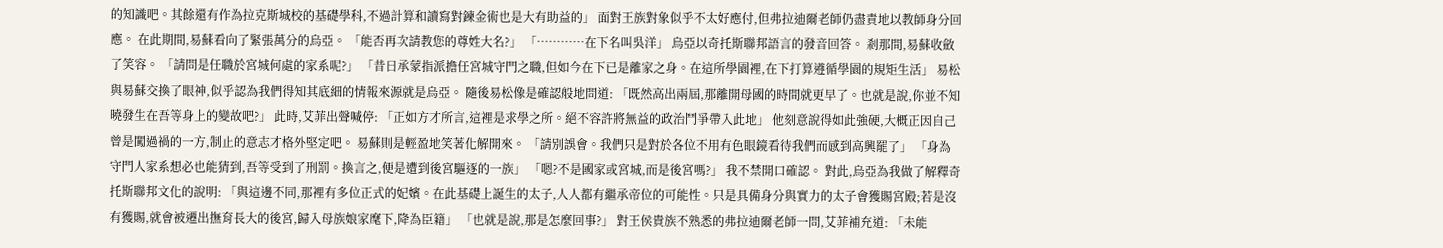的知識吧。其餘還有作為拉克斯城校的基礎學科,不過計算和讀寫對鍊金術也是大有助益的」 面對王族對象似乎不太好應付,但弗拉迪爾老師仍盡責地以教師身分回應。 在此期間,易蘇看向了緊張萬分的烏亞。 「能否再次請教您的尊姓大名?」 「…………在下名叫吳洋」 烏亞以奇托斯聯邦語言的發音回答。 剎那間,易蘇收斂了笑容。 「請問是任職於宮城何處的家系呢?」 「昔日承蒙指派擔任宮城守門之職,但如今在下已是離家之身。在這所學園裡,在下打算遵循學園的規矩生活」 易松與易蘇交換了眼神,似乎認為我們得知其底細的情報來源就是烏亞。 隨後易松像是確認般地問道: 「既然高出兩屆,那離開母國的時間就更早了。也就是說,你並不知曉發生在吾等身上的變故吧?」 此時,艾菲出聲喊停: 「正如方才所言,這裡是求學之所。絕不容許將無益的政治鬥爭帶入此地」 他刻意說得如此強硬,大概正因自己曾是闖過禍的一方,制止的意志才格外堅定吧。 易蘇則是輕盈地笑著化解開來。 「請別誤會。我們只是對於各位不用有色眼鏡看待我們而感到高興罷了」 「身為守門人家系想必也能猜到,吾等受到了刑罰。換言之,便是遭到後宮驅逐的一族」 「嗯?不是國家或宮城,而是後宮嗎?」 我不禁開口確認。 對此,烏亞為我做了解釋奇托斯聯邦文化的說明: 「與這邊不同,那裡有多位正式的妃嬪。在此基礎上誕生的太子,人人都有繼承帝位的可能性。只是具備身分與實力的太子會獲賜宮殿;若是沒有獲賜,就會被遷出撫育長大的後宮,歸入母族娘家麾下,降為臣籍」 「也就是說,那是怎麼回事?」 對王侯貴族不熟悉的弗拉迪爾老師一問,艾菲補充道: 「未能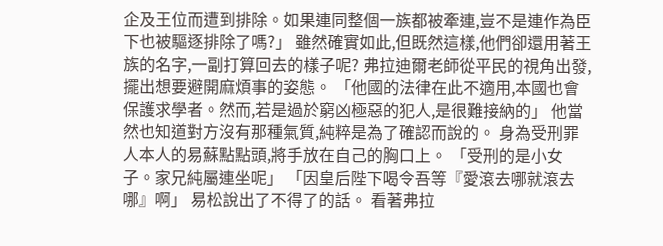企及王位而遭到排除。如果連同整個一族都被牽連,豈不是連作為臣下也被驅逐排除了嗎?」 雖然確實如此,但既然這樣,他們卻還用著王族的名字,一副打算回去的樣子呢? 弗拉迪爾老師從平民的視角出發,擺出想要避開麻煩事的姿態。 「他國的法律在此不適用,本國也會保護求學者。然而,若是過於窮凶極惡的犯人,是很難接納的」 他當然也知道對方沒有那種氣質,純粹是為了確認而說的。 身為受刑罪人本人的易蘇點點頭,將手放在自己的胸口上。 「受刑的是小女子。家兄純屬連坐呢」 「因皇后陛下喝令吾等『愛滾去哪就滾去哪』啊」 易松說出了不得了的話。 看著弗拉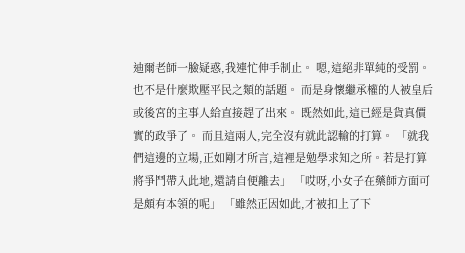迪爾老師一臉疑惑,我連忙伸手制止。 嗯,這絕非單純的受罰。 也不是什麼欺壓平民之類的話題。 而是身懷繼承權的人被皇后或後宮的主事人給直接趕了出來。 既然如此,這已經是貨真價實的政爭了。 而且這兩人,完全沒有就此認輸的打算。 「就我們這邊的立場,正如剛才所言,這裡是勉學求知之所。若是打算將爭鬥帶入此地,還請自便離去」 「哎呀,小女子在藥師方面可是頗有本領的呢」 「雖然正因如此,才被扣上了下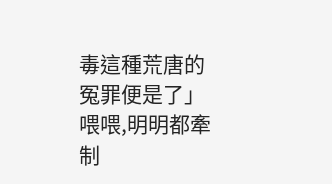毒這種荒唐的冤罪便是了」 喂喂,明明都牽制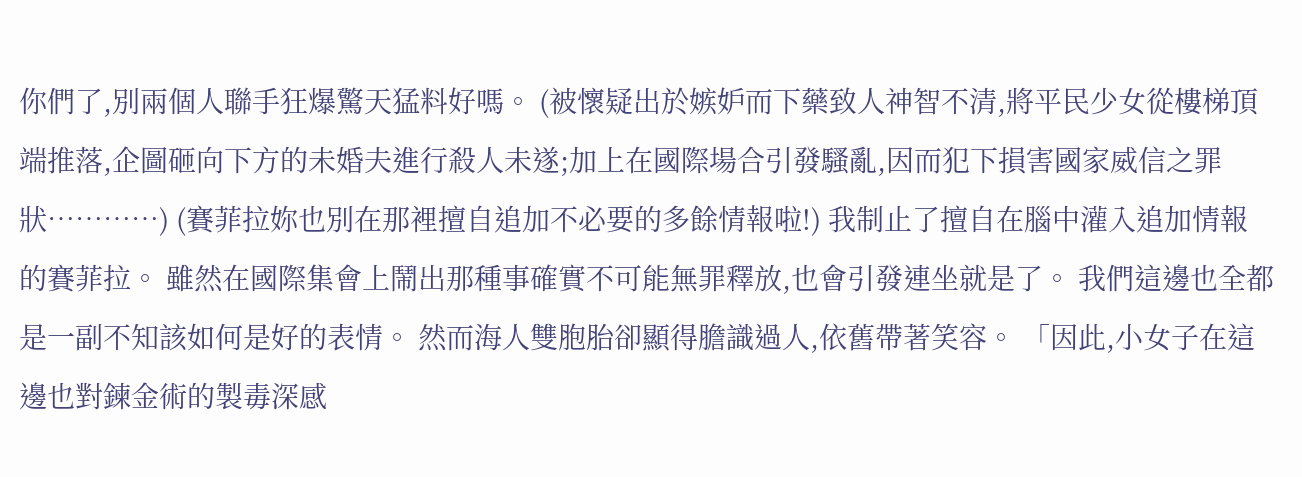你們了,別兩個人聯手狂爆驚天猛料好嗎。 (被懷疑出於嫉妒而下藥致人神智不清,將平民少女從樓梯頂端推落,企圖砸向下方的未婚夫進行殺人未遂;加上在國際場合引發騷亂,因而犯下損害國家威信之罪狀…………) (賽菲拉妳也別在那裡擅自追加不必要的多餘情報啦!) 我制止了擅自在腦中灌入追加情報的賽菲拉。 雖然在國際集會上鬧出那種事確實不可能無罪釋放,也會引發連坐就是了。 我們這邊也全都是一副不知該如何是好的表情。 然而海人雙胞胎卻顯得膽識過人,依舊帶著笑容。 「因此,小女子在這邊也對鍊金術的製毒深感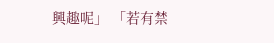興趣呢」 「若有禁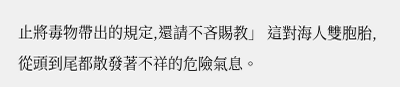止將毒物帶出的規定,還請不吝賜教」 這對海人雙胞胎,從頭到尾都散發著不祥的危險氣息。